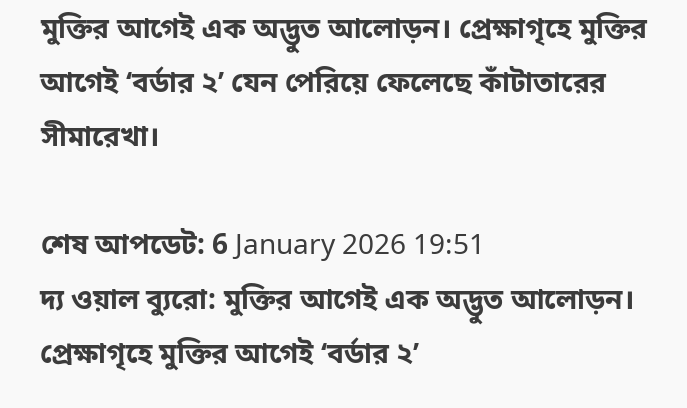মুক্তির আগেই এক অদ্ভুত আলোড়ন। প্রেক্ষাগৃহে মুক্তির আগেই ‘বর্ডার ২’ যেন পেরিয়ে ফেলেছে কাঁটাতারের সীমারেখা।

শেষ আপডেট: 6 January 2026 19:51
দ্য ওয়াল ব্যুরো: মুক্তির আগেই এক অদ্ভুত আলোড়ন। প্রেক্ষাগৃহে মুক্তির আগেই ‘বর্ডার ২’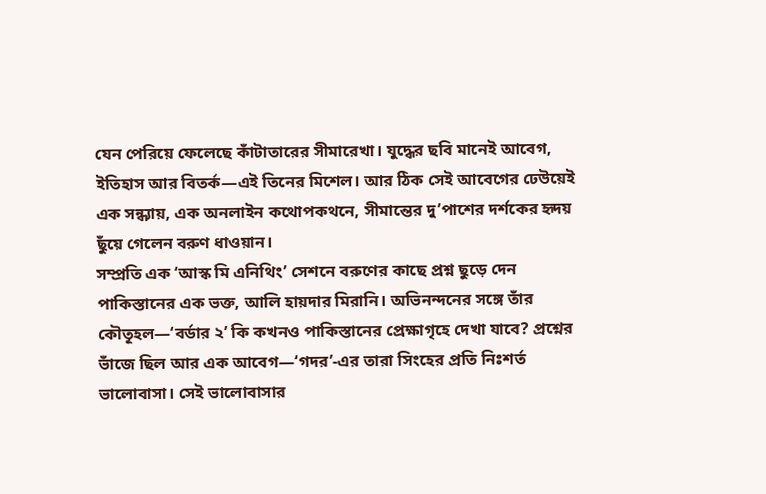যেন পেরিয়ে ফেলেছে কাঁটাতারের সীমারেখা। যুদ্ধের ছবি মানেই আবেগ, ইতিহাস আর বিতর্ক—এই তিনের মিশেল। আর ঠিক সেই আবেগের ঢেউয়েই এক সন্ধ্যায়, এক অনলাইন কথোপকথনে, সীমান্তের দু’পাশের দর্শকের হৃদয় ছুঁয়ে গেলেন বরুণ ধাওয়ান।
সম্প্রতি এক ‘আস্ক মি এনিথিং’ সেশনে বরুণের কাছে প্রশ্ন ছুড়ে দেন পাকিস্তানের এক ভক্ত, আলি হায়দার মিরানি। অভিনন্দনের সঙ্গে তাঁর কৌতূহল—‘বর্ডার ২’ কি কখনও পাকিস্তানের প্রেক্ষাগৃহে দেখা যাবে? প্রশ্নের ভাঁজে ছিল আর এক আবেগ—‘গদর’-এর তারা সিংহের প্রতি নিঃশর্ত ভালোবাসা। সেই ভালোবাসার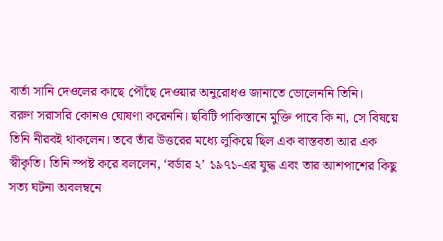বার্তা সানি দেওলের কাছে পৌঁছে দেওয়ার অনুরোধও জানাতে ভোলেননি তিনি।
বরুণ সরাসরি কোনও ঘোষণা করেননি। ছবিটি পাকিস্তানে মুক্তি পাবে কি না, সে বিষয়ে তিনি নীরবই থাকলেন। তবে তাঁর উত্তরের মধ্যে লুকিয়ে ছিল এক বাস্তবতা আর এক স্বীকৃতি। তিনি স্পষ্ট করে বললেন, ‘বর্ডার ২’ ১৯৭১-এর যুদ্ধ এবং তার আশপাশের কিছু সত্য ঘটনা অবলম্বনে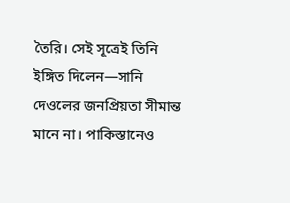তৈরি। সেই সূত্রেই তিনি ইঙ্গিত দিলেন—সানি দেওলের জনপ্রিয়তা সীমান্ত মানে না। পাকিস্তানেও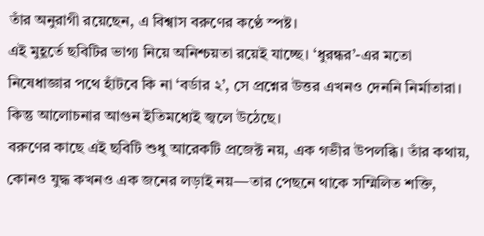তাঁর অনুরাগী রয়েছেন, এ বিশ্বাস বরুণের কণ্ঠে স্পষ্ট।
এই মুহূর্তে ছবিটির ভাগ্য নিয়ে অনিশ্চয়তা রয়েই যাচ্ছে। ‘ধুরন্ধর’-এর মতো নিষেধাজ্ঞার পথে হাঁটবে কি না ‘বর্ডার ২’, সে প্রশ্নের উত্তর এখনও দেননি নির্মাতারা। কিন্তু আলোচনার আগুন ইতিমধ্যেই জ্বলে উঠেছে।
বরুণের কাছে এই ছবিটি শুধু আরেকটি প্রজেক্ট নয়, এক গভীর উপলব্ধি। তাঁর কথায়, কোনও যুদ্ধ কখনও এক জনের লড়াই নয়—তার পেছনে থাকে সম্মিলিত শক্তি,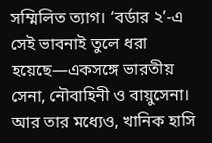সম্মিলিত ত্যাগ। ‘বর্ডার ২’-এ সেই ভাবনাই তুলে ধরা হয়েছে—একসঙ্গে ভারতীয় সেনা, নৌবাহিনী ও বায়ুসেনা। আর তার মধ্যেও, খানিক হাসি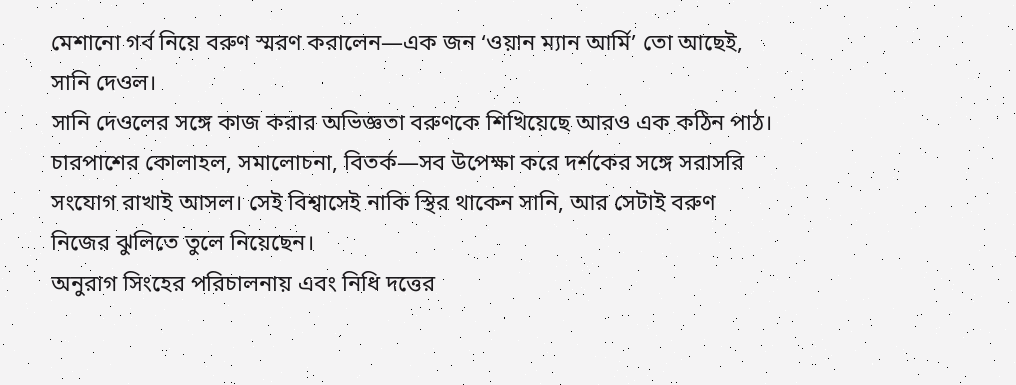মেশানো গর্ব নিয়ে বরুণ স্মরণ করালেন—এক জন ‘ওয়ান ম্যান আর্মি’ তো আছেই, সানি দেওল।
সানি দেওলের সঙ্গে কাজ করার অভিজ্ঞতা বরুণকে শিখিয়েছে আরও এক কঠিন পাঠ। চারপাশের কোলাহল, সমালোচনা, বিতর্ক—সব উপেক্ষা করে দর্শকের সঙ্গে সরাসরি সংযোগ রাখাই আসল। সেই বিশ্বাসেই নাকি স্থির থাকেন সানি, আর সেটাই বরুণ নিজের ঝুলিতে তুলে নিয়েছেন।
অনুরাগ সিংহের পরিচালনায় এবং নিধি দত্তের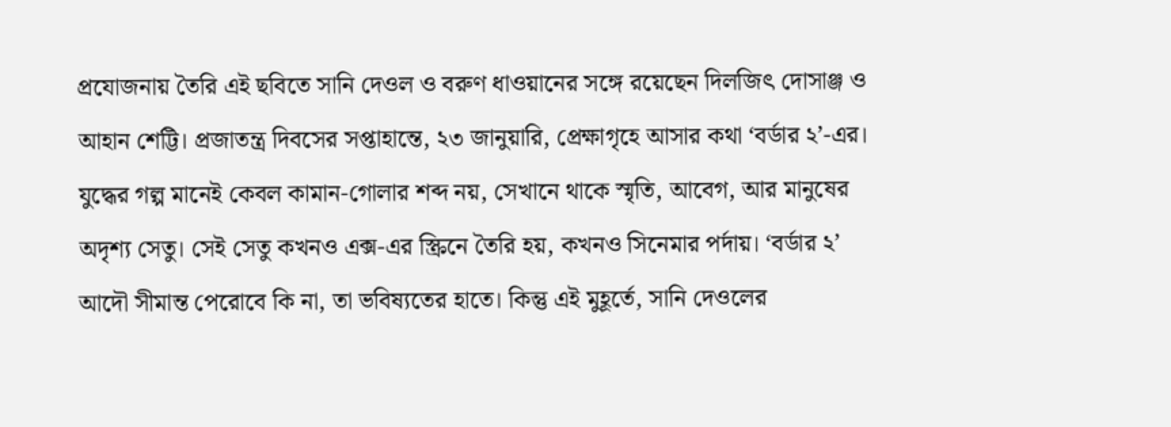প্রযোজনায় তৈরি এই ছবিতে সানি দেওল ও বরুণ ধাওয়ানের সঙ্গে রয়েছেন দিলজিৎ দোসাঞ্জ ও আহান শেট্টি। প্রজাতন্ত্র দিবসের সপ্তাহান্তে, ২৩ জানুয়ারি, প্রেক্ষাগৃহে আসার কথা ‘বর্ডার ২’-এর।
যুদ্ধের গল্প মানেই কেবল কামান-গোলার শব্দ নয়, সেখানে থাকে স্মৃতি, আবেগ, আর মানুষের অদৃশ্য সেতু। সেই সেতু কখনও এক্স-এর স্ক্রিনে তৈরি হয়, কখনও সিনেমার পর্দায়। ‘বর্ডার ২’ আদৌ সীমান্ত পেরোবে কি না, তা ভবিষ্যতের হাতে। কিন্তু এই মুহূর্তে, সানি দেওলের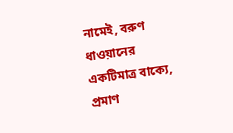নামেই, বরুণ ধাওয়ানের একটিমাত্র বাক্যে, প্রমাণ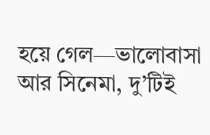হয়ে গেল—ভালোবাসা আর সিনেমা, দু’টিই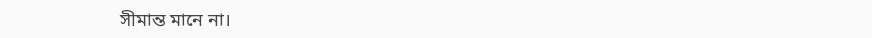সীমান্ত মানে না।